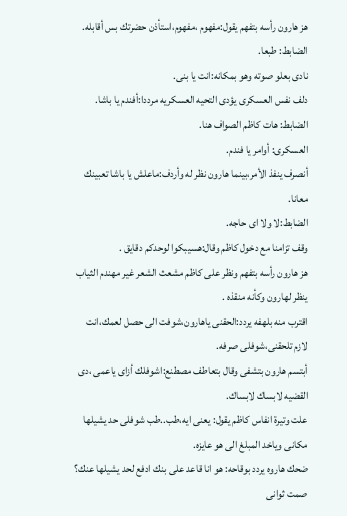هز هارون رأسه بتفهم يقول:مفهوم ،مفهوم،استأذن حضرتك بس أقابله.
الضابط: طبعا.
نادى بعلو صوته وهو بمكانه:انت يا بنى.
دلف نفس العسكرى يؤدى التحيه العسكريه مرددا:أفندم يا باشا.
الضابط: هات كاظم الصواف هنا.
العسكرى: أوامر يا فندم.
أنصرف ينفذ الأمر،بينما هارون نظر له وأردف:ماعلش يا باشا تعبينك معانا.
الضابط:لا ولا اى حاجه.
وقف تزامنا مع دخول كاظم وقال:هسيبكوا لوحدكم دقايق .
هز هارون رأسه بتفهم ونظر على كاظم مشعث الشعر غير مهندم الثياب ينظر لهارون وكأنه منقذه .
اقترب منه بلهفه يردد:الحقنى ياهارون،شوفت الى حصل لعمك،انت لازم تلحقنى،شوفلى صرفه.
أبتسم هارون بتشفى وقال بتعاطف مصطنع:اشوفلك أزاى ياعمى ،دى القضيه لابساك لابساك.
علت وتيرة انفاس كاظم يقول: يعنى ايه،طب..طب شوفلى حد يشيلها مكانى وياخد المبلغ الى هو عايزه.
ضحك هاروه يردد بوقاحه: هو انا قاعد على بنك ادفع لحد يشيلها عنك؟
صمت ثوانى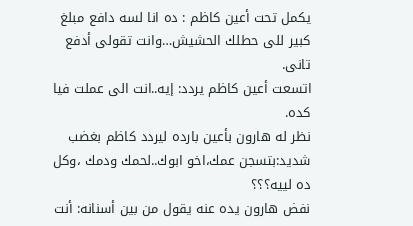يكمل تحت أعين كاظم : ده انا لسه دافع مبلغ كبير للى حطلك الحشيش…وانت تقولى أدفع تانى.
اتسعت أعين كاظم يردد: إيه..انت الى عملت فيا كده.
نظر له هارون بأعين بارده ليردد كاظم بغضب شديد:بتسجن عمك،اخو ابوك..لحمك ودمك ،وكل ده لييه؟؟؟
نفض هارون يده عنه يقول من بين أسنانه: أنت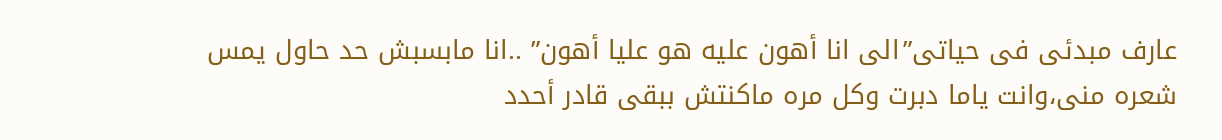عارف مبدئى فى حياتى”الى انا أهون عليه هو عليا أهون” ..انا مابسبش حد حاول يمس شعره منى،وانت ياما دبرت وكل مره ماكنتش ببقى قادر أحدد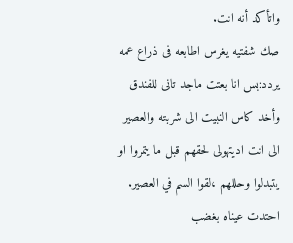واتأكد أنه انت.
صك شفتيه يغرس اطابعه فى ذراع عمه يردد:بس انا بعتت ماجد تانى للفندق وأخد كاس النبيت الى شربته والعصير الى انت اديتهولى لحقهم قبل ما يتمروا او يتبدلوا وحللهم ،لقوا السم في العصير.
احتدت عيناه بغضب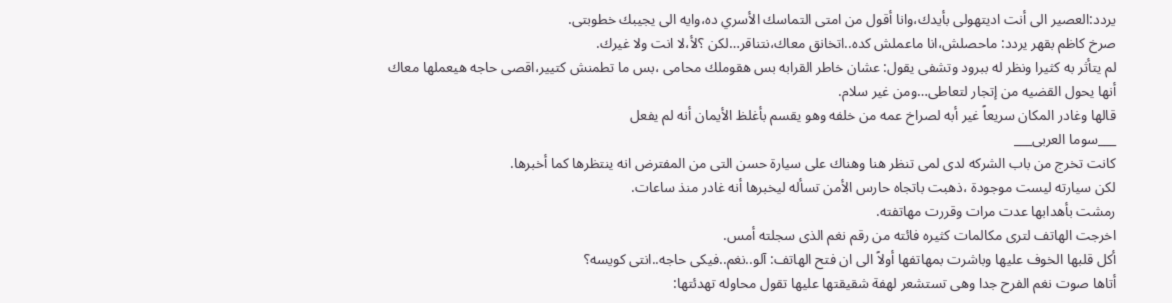يردد:العصير الى أنت اديتهولى بأيدك،وانا أقول من امتى التماسك الأسري ده،وايه الى يجيبك خطوبتى.
صرخ كاظم بقهر يردد: ماحصلش،انا ماعملش كده..اتخانق معاك،نتناقر…لكن ؟لأ،لا انت ولا غيرك.
لم يتأثر به كثيرا ونظر له ببرود وتشفى يقول: عشان خاطر القرابه بس هقوملك محامى ،بس ما تطمنش كتيير،اقصى حاجه هيعملها معاك أنها يحول القضيه من إتجار لتعاطى…ومن غير سلام.
قالها وغادر المكان سريعاً غير أبه لصراخ عمه من خلفه وهو يقسم بأغلظ الأيمان أنه لم يفعل
___سوما العربى___
كانت تخرج من باب الشركه لدى لمى تنظر هنا وهناك على سيارة حسن التى من المفترض انه ينتظرها كما أخبرها.
لكن سيارته ليست موجودة ،ذهبت باتجاه حارس الأمن تسأله ليخبرها أنه غادر منذ ساعات.
رمشت بأهدابها عدت مرات وقررت مهاتفته.
اخرجت الهاتف لترى مكالمات كثيره فائته من رقم نغم الذى سجلته أمس.
أكل قلبها الخوف عليها وباشرت بمهاتفها أولاً الى ان فتح الهاتف: آلو..نغم..فيكى حاجه..انتى كويسه؟
أتاها صوت نغم الفرح جدا وهى تستشعر لهفة شقيقتها عليها تقول محاوله تهدئتها: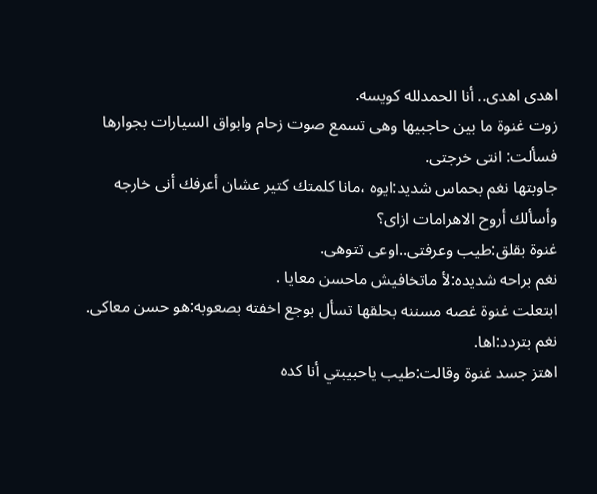اهدى اهدى.. أنا الحمدلله كويسه.
زوت غنوة ما بين حاجبيها وهى تسمع صوت زحام وابواق السيارات بجوارها فسألت: انتى خرجتى.
جاوبتها نغم بحماس شديد:ايوه ،مانا كلمتك كتير عشان أعرفك أنى خارجه وأسألك أروح الاهرامات ازاى؟
غنوة بقلق:طيب وعرفتى..اوعى تتوهى.
نغم براحه شديده:لأ ماتخافيش ماحسن معايا .
ابتعلت غنوة غصه مسننه بحلقها تسأل بوجع اخفته بصعوبه:هو حسن معاكى.
نغم بتردد:اها.
اهتز جسد غنوة وقالت:طيب ياحبيبتي أنا كده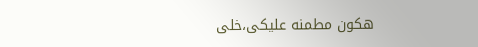هكون مطمنه عليكى،خلى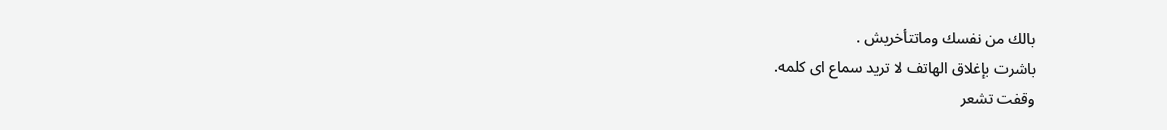بالك من نفسك وماتتأخريش .
باشرت بإغلاق الهاتف لا تريد سماع اى كلمه.
وقفت تشعر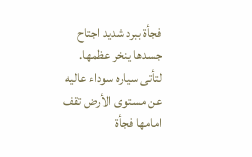فجأة ببرد شديد اجتاح جسدها ينخر عظمها.
لتأتى سياره سوداء عاليه عن مستوى الأرض تقف امامها فجأة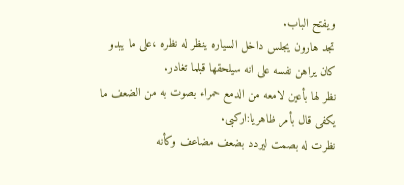ويفتح الباب.
تجد هارون يجلس داخل السياره ينظر له نظره ،على ما يبدو كان يراهن نفسه على انه سيلحقها قبلما تغادر.
نظر لها بأعين لامعه من الدمع حمراء بصوت به من الضعف ما يكفى قال بأمر ظاهريا:اركبى.
نظرت له بصمت ليردد بضعف مضاعف وكأنه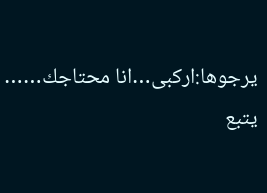يرجوها:اركبى…انا محتاجك……
يتبع